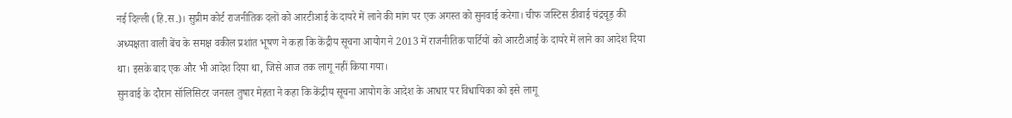नई दिल्ली (हि.स.)। सुप्रीम कोर्ट राजनीतिक दलों को आरटीआई के दायरे में लाने की मांग पर एक अगस्त को सुनवाई करेगा। चीफ जस्टिस डीवाई चंद्रचूड़ की अध्यक्षता वाली बेंच के समक्ष वकील प्रशांत भूषण ने कहा कि केंद्रीय सूचना आयोग ने 2013 में राजनीतिक पार्टियों को आरटीआई के दायरे में लाने का आदेश दिया था। इसके बाद एक और भी आदेश दिया था, जिसे आज तक लागू नहीं किया गया।
सुनवाई के दौरान सॉलिसिटर जनरल तुषार मेहता ने कहा कि केंद्रीय सूचना आयोग के आदेश के आधार पर विधायिका को इसे लागू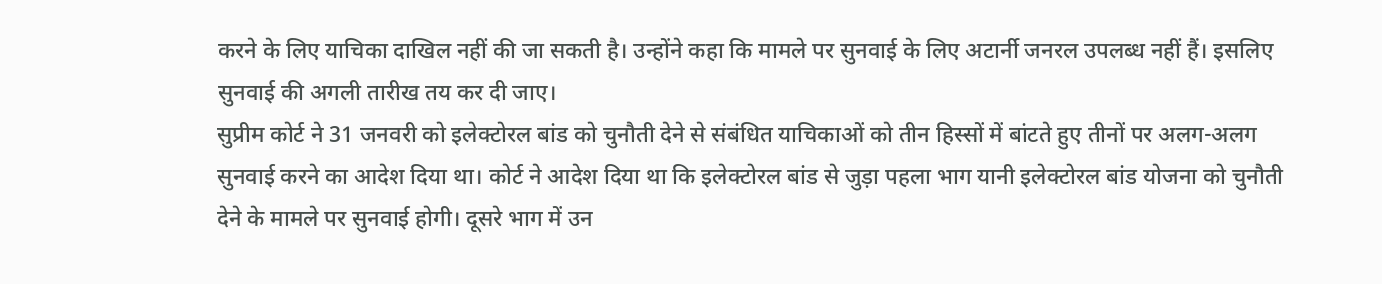करने के लिए याचिका दाखिल नहीं की जा सकती है। उन्होंने कहा कि मामले पर सुनवाई के लिए अटार्नी जनरल उपलब्ध नहीं हैं। इसलिए सुनवाई की अगली तारीख तय कर दी जाए।
सुप्रीम कोर्ट ने 31 जनवरी को इलेक्टोरल बांड को चुनौती देने से संबंधित याचिकाओं को तीन हिस्सों में बांटते हुए तीनों पर अलग-अलग सुनवाई करने का आदेश दिया था। कोर्ट ने आदेश दिया था कि इलेक्टोरल बांड से जुड़ा पहला भाग यानी इलेक्टोरल बांड योजना को चुनौती देने के मामले पर सुनवाई होगी। दूसरे भाग में उन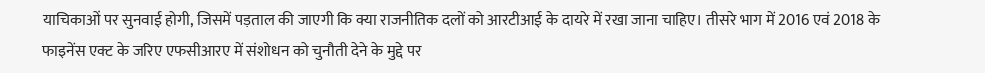याचिकाओं पर सुनवाई होगी, जिसमें पड़ताल की जाएगी कि क्या राजनीतिक दलों को आरटीआई के दायरे में रखा जाना चाहिए। तीसरे भाग में 2016 एवं 2018 के फाइनेंस एक्ट के जरिए एफसीआरए में संशोधन को चुनौती देने के मुद्दे पर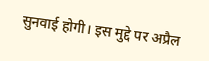सुनवाई होगी। इस मुद्दे पर अप्रैल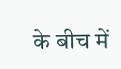के बीच में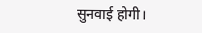सुनवाई होगी।